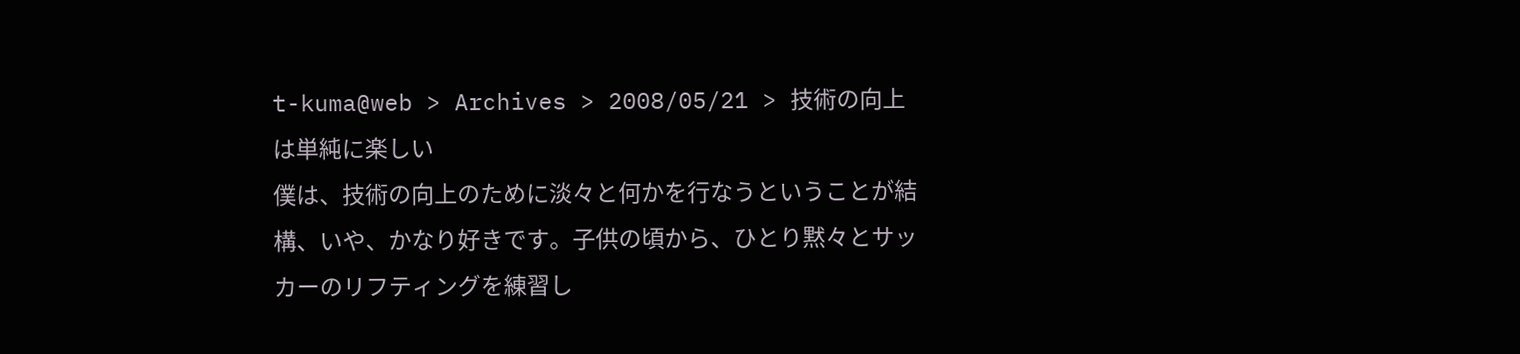t-kuma@web > Archives > 2008/05/21 > 技術の向上は単純に楽しい
僕は、技術の向上のために淡々と何かを行なうということが結構、いや、かなり好きです。子供の頃から、ひとり黙々とサッカーのリフティングを練習し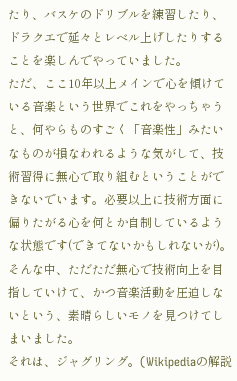たり、バスケのドリブルを練習したり、ドラクエで延々とレベル上げしたりすることを楽しんでやっていました。
ただ、ここ10年以上メインで心を傾けている音楽という世界でこれをやっちゃうと、何やらものすごく「音楽性」みたいなものが損なわれるような気がして、技術習得に無心で取り組むということができないでいます。必要以上に技術方面に偏りたがる心を何とか自制しているような状態です(できてないかもしれないが)。
そんな中、ただただ無心で技術向上を目指していけて、かつ音楽活動を圧迫しないという、素晴らしいモノを見つけてしまいました。
それは、ジャグリング。(Wikipediaの解説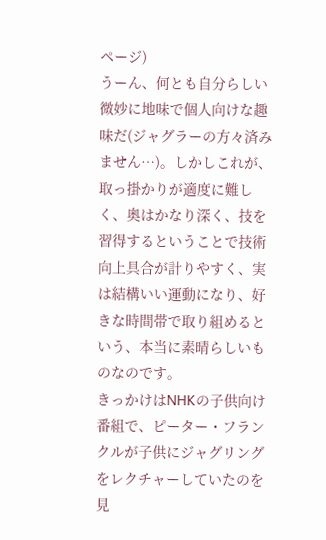ページ)
うーん、何とも自分らしい微妙に地味で個人向けな趣味だ(ジャグラーの方々済みません…)。しかしこれが、取っ掛かりが適度に難しく、奥はかなり深く、技を習得するということで技術向上具合が計りやすく、実は結構いい運動になり、好きな時間帯で取り組めるという、本当に素晴らしいものなのです。
きっかけはNHKの子供向け番組で、ピーター・フランクルが子供にジャグリングをレクチャーしていたのを見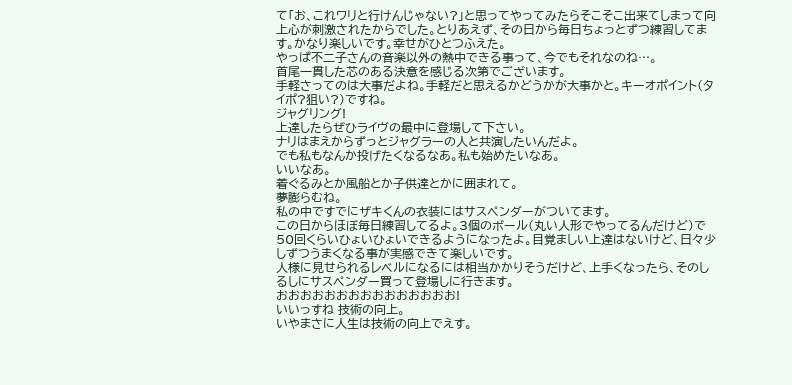て「お、これワリと行けんじゃない?」と思ってやってみたらそこそこ出来てしまって向上心が刺激されたからでした。とりあえず、その日から毎日ちょっとずつ練習してます。かなり楽しいです。幸せがひとつふえた。
やっぱ不二子さんの音楽以外の熱中できる事って、今でもそれなのね…。
首尾一貫した芯のある決意を感じる次第でございます。
手軽さってのは大事だよね。手軽だと思えるかどうかが大事かと。キーオポイント(タイポ?狙い?)ですね。
ジャグリング!
上達したらぜひライヴの最中に登場して下さい。
ナリはまえからずっとジャグラーの人と共演したいんだよ。
でも私もなんか投げたくなるなあ。私も始めたいなあ。
いいなあ。
着ぐるみとか風船とか子供達とかに囲まれて。
夢膨らむね。
私の中ですでにザキくんの衣装にはサスペンダーがついてます。
この日からほぼ毎日練習してるよ。3個のボール(丸い人形でやってるんだけど)で50回くらいひょいひょいできるようになったよ。目覚ましい上達はないけど、日々少しずつうまくなる事が実感できて楽しいです。
人様に見せられるレベルになるには相当かかりそうだけど、上手くなったら、そのしるしにサスペンダー買って登場しに行きます。
おおおおおおおおおおおおおおお!
いいっすね 技術の向上。
いやまさに人生は技術の向上でえす。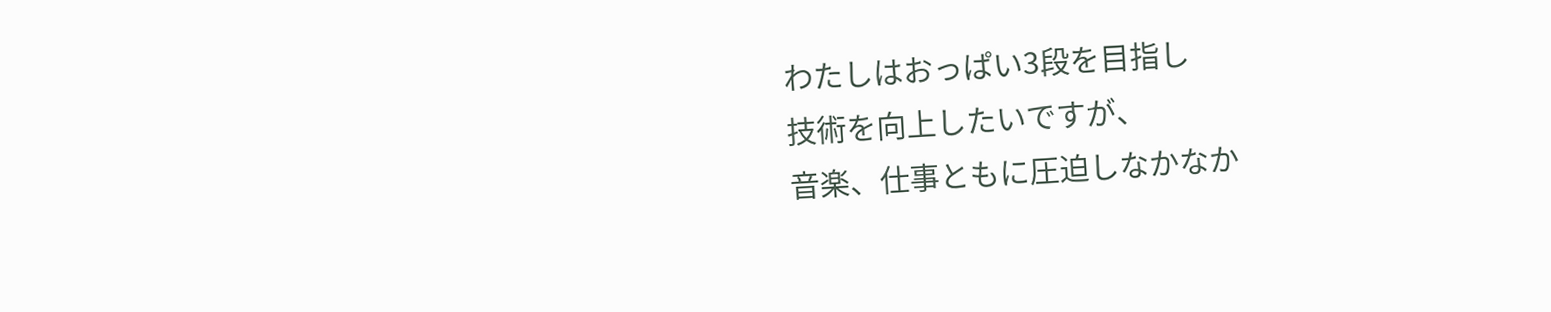わたしはおっぱい3段を目指し
技術を向上したいですが、
音楽、仕事ともに圧迫しなかなか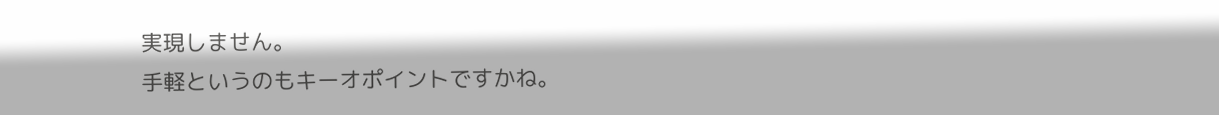実現しません。
手軽というのもキーオポイントですかね。